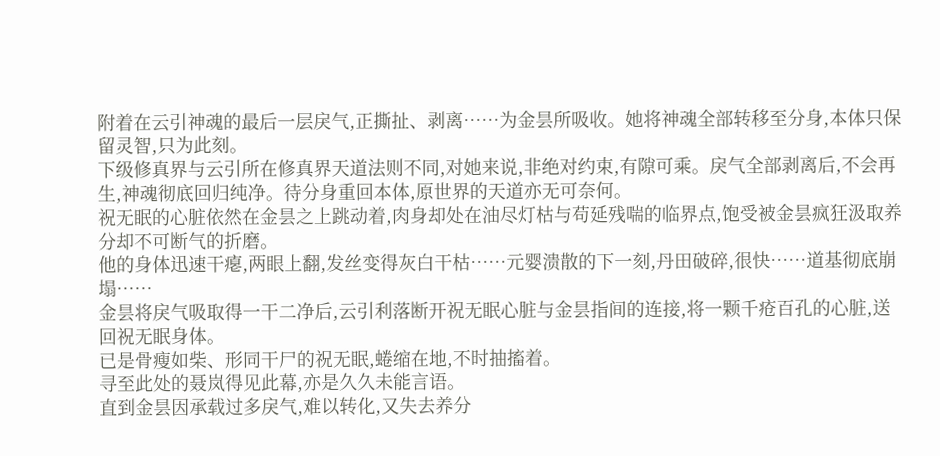附着在云引神魂的最后一层戾气,正撕扯、剥离……为金昙所吸收。她将神魂全部转移至分身,本体只保留灵智,只为此刻。
下级修真界与云引所在修真界天道法则不同,对她来说,非绝对约束,有隙可乘。戾气全部剥离后,不会再生,神魂彻底回归纯净。待分身重回本体,原世界的天道亦无可奈何。
祝无眠的心脏依然在金昙之上跳动着,肉身却处在油尽灯枯与苟延残喘的临界点,饱受被金昙疯狂汲取养分却不可断气的折磨。
他的身体迅速干瘪,两眼上翻,发丝变得灰白干枯……元婴溃散的下一刻,丹田破碎,很快……道基彻底崩塌……
金昙将戾气吸取得一干二净后,云引利落断开祝无眠心脏与金昙指间的连接,将一颗千疮百孔的心脏,送回祝无眠身体。
已是骨瘦如柴、形同干尸的祝无眠,蜷缩在地,不时抽搐着。
寻至此处的聂岚得见此幕,亦是久久未能言语。
直到金昙因承载过多戾气,难以转化,又失去养分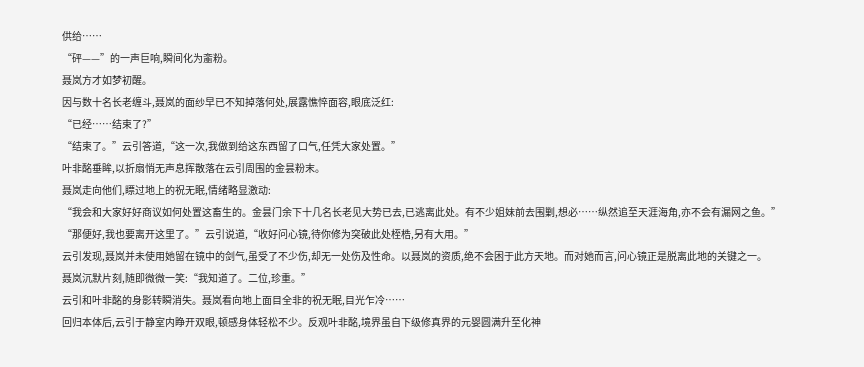供给……
“砰——”的一声巨响,瞬间化为齑粉。
聂岚方才如梦初醒。
因与数十名长老缠斗,聂岚的面纱早已不知掉落何处,展露憔悴面容,眼底泛红:
“已经……结束了?”
“结束了。”云引答道,“这一次,我做到给这东西留了口气,任凭大家处置。”
叶非酩垂眸,以折扇悄无声息挥散落在云引周围的金昙粉末。
聂岚走向他们,瞟过地上的祝无眠,情绪略显激动:
“我会和大家好好商议如何处置这畜生的。金昙门余下十几名长老见大势已去,已逃离此处。有不少姐妹前去围剿,想必……纵然追至天涯海角,亦不会有漏网之鱼。”
“那便好,我也要离开这里了。”云引说道,“收好问心镜,待你修为突破此处桎梏,另有大用。”
云引发现,聂岚并未使用她留在镜中的剑气,虽受了不少伤,却无一处伤及性命。以聂岚的资质,绝不会困于此方天地。而对她而言,问心镜正是脱离此地的关键之一。
聂岚沉默片刻,随即微微一笑:“我知道了。二位,珍重。”
云引和叶非酩的身影转瞬消失。聂岚看向地上面目全非的祝无眠,目光乍冷……
回归本体后,云引于静室内睁开双眼,顿感身体轻松不少。反观叶非酩,境界虽自下级修真界的元婴圆满升至化神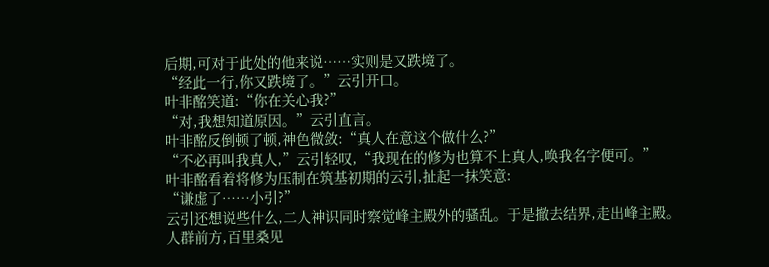后期,可对于此处的他来说……实则是又跌境了。
“经此一行,你又跌境了。”云引开口。
叶非酩笑道:“你在关心我?”
“对,我想知道原因。”云引直言。
叶非酩反倒顿了顿,神色微敛:“真人在意这个做什么?”
“不必再叫我真人,”云引轻叹,“我现在的修为也算不上真人,唤我名字便可。”
叶非酩看着将修为压制在筑基初期的云引,扯起一抹笑意:
“谦虚了……小引?”
云引还想说些什么,二人神识同时察觉峰主殿外的骚乱。于是撤去结界,走出峰主殿。
人群前方,百里桑见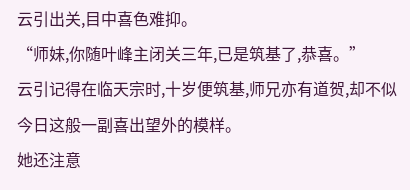云引出关,目中喜色难抑。
“师妹,你随叶峰主闭关三年,已是筑基了,恭喜。”
云引记得在临天宗时,十岁便筑基,师兄亦有道贺,却不似今日这般一副喜出望外的模样。
她还注意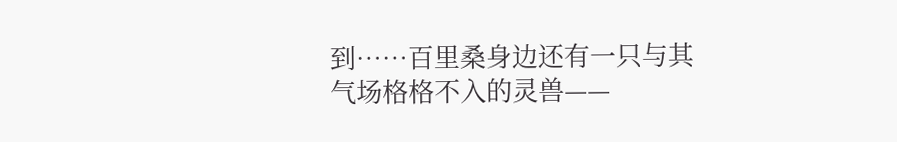到……百里桑身边还有一只与其气场格格不入的灵兽——